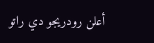أعلن رودريجو دي راتو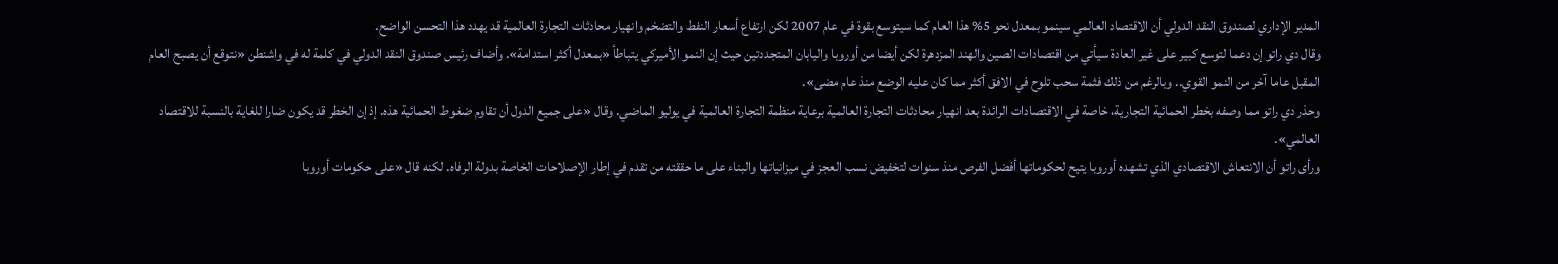المدير الإداري لصندوق النقد الدولي أن الاقتصاد العالمي سينمو بمعدل نحو 5% هذا العام كما سيتوسع بقوة في عام 2007 لكن ارتفاع أسعار النفط والتضخم وانهيار محادثات التجارة العالمية قد يهدد هذا التحسن الواضح.
وقال دي راتو إن دعما لتوسع كبير على غير العادة سيأتي من اقتصادات الصين والهند المزدهرة لكن أيضا من أوروبا واليابان المتجددتين حيث إن النمو الأميركي يتباطأ «بمعدل أكثر استدامة». وأضاف رئيس صندوق النقد الدولي في كلمة له في واشنطن «نتوقع أن يصبح العام المقبل عاما آخر من النمو القوي.. وبالرغم من ذلك فثمة سحب تلوح في الافق أكثر مما كان عليه الوضع منذ عام مضى».
وحذر دي راتو مما وصفه بخطر الحمائية التجارية، خاصة في الاقتصادات الرائدة بعد انهيار محادثات التجارة العالمية برعاية منظمة التجارة العالمية في يوليو الماضي. وقال «على جميع الدول أن تقاوم ضغوط الحمائية هذه. إذ إن الخطر قد يكون ضارا للغاية بالنسبة للاقتصاد العالمي».
ورأى راتو أن الانتعاش الاقتصادي الذي تشهده أوروبا يتيح لحكوماتها أفضل الفرص منذ سنوات لتخفيض نسب العجز في ميزانياتها والبناء على ما حققته من تقدم في إطار الإصلاحات الخاصة بدولة الرفاه. لكنه قال «على حكومات أوروبا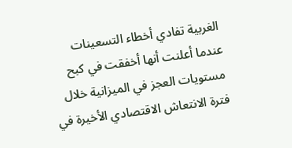الغربية تفادي أخطاء التسعينات عندما أعلنت أنها أخفقت في كبح مستويات العجز في الميزانية خلال فترة الانتعاش الاقتصادي الأخيرة في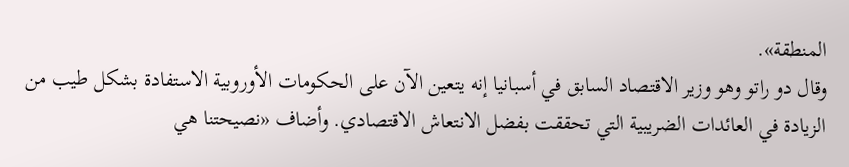المنطقة».
وقال دو راتو وهو وزير الاقتصاد السابق في أسبانيا إنه يتعين الآن على الحكومات الأوروبية الاستفادة بشكل طيب من الزيادة في العائدات الضريبية التي تحققت بفضل الانتعاش الاقتصادي. وأضاف «نصيحتنا هي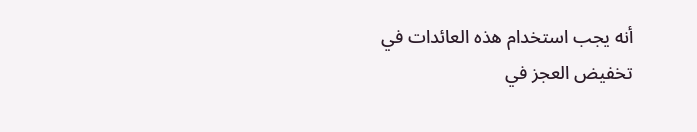أنه يجب استخدام هذه العائدات في تخفيض العجز في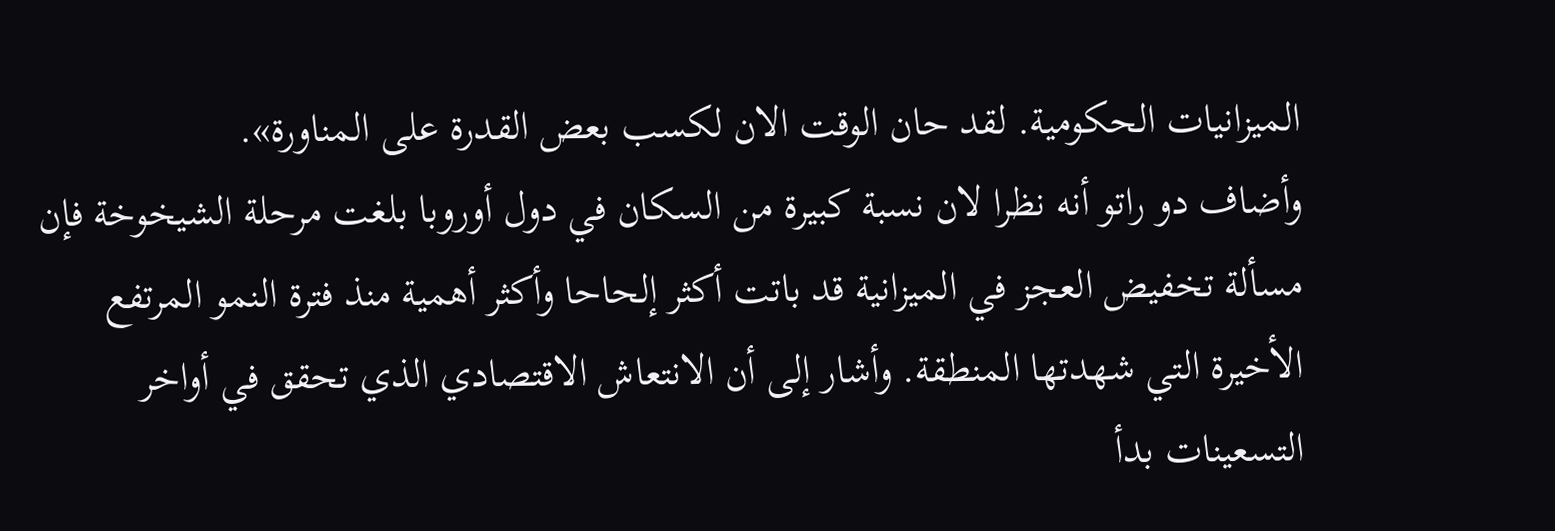الميزانيات الحكومية. لقد حان الوقت الان لكسب بعض القدرة على المناورة».
وأضاف دو راتو أنه نظرا لان نسبة كبيرة من السكان في دول أوروبا بلغت مرحلة الشيخوخة فإن مسألة تخفيض العجز في الميزانية قد باتت أكثر إلحاحا وأكثر أهمية منذ فترة النمو المرتفع الأخيرة التي شهدتها المنطقة. وأشار إلى أن الانتعاش الاقتصادي الذي تحقق في أواخر التسعينات بدأ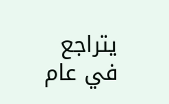يتراجع في عام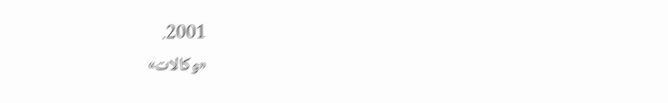2001.
«وكالات»